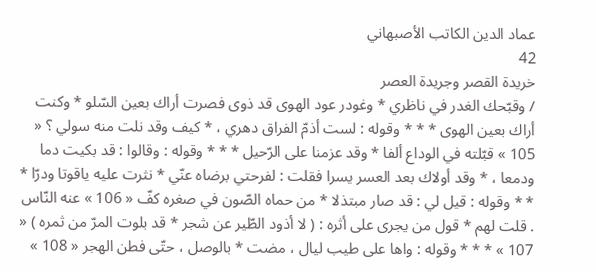عماد الدين الكاتب الأصبهاني
42
خريدة القصر وجريدة العصر
/ وقبّحك الغدر في ناظري * وغودر عود الهوى قد ذوى فصرت أراك بعين السّلو * وكنت أراك بعين الهوى * * * وقوله : لست أذمّ الفراق دهري ، * كيف وقد نلت منه سولي ؟ « 105 » قبّلته في الوداع ألفا * وقد عزمنا على الرّحيل * * * وقوله : وقالوا : قد بكيت دما ودمعا ، * وقد أولاك بعد العسر يسرا فقلت : لفرحتي برضاه عنّي * نثرت عليه ياقوتا ودرّا * * * وقوله : قيل لي : قد صار مبتذلا * من حماه الصّون في صغره كفّ « 106 » عنه النّاس . قلت لهم * قول من يجرى على أثره : ( لا أذود الطّير عن شجر * قد بلوت المرّ من ثمره ) « 107 » * * * وقوله : واها على طيب ليال ، مضت * بالوصل ، حتّى فطن الهجر « 108 »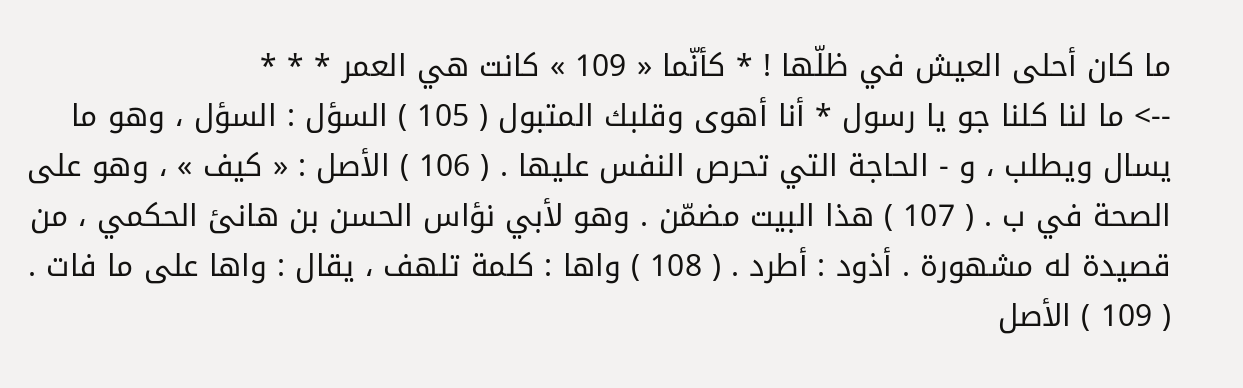ما كان أحلى العيش في ظلّها ! * كأنّما « 109 » كانت هي العمر * * *
--> ما لنا كلنا جو يا رسول * أنا أهوى وقلبك المتبول ( 105 ) السؤل : السؤل ، وهو ما يسال ويطلب ، و - الحاجة التي تحرص النفس عليها . ( 106 ) الأصل : « كيف » ، وهو على الصحة في ب . ( 107 ) هذا البيت مضمّن . وهو لأبي نؤاس الحسن بن هانئ الحكمي ، من قصيدة له مشهورة . أذود : أطرد . ( 108 ) واها : كلمة تلهف ، يقال : واها على ما فات . ( 109 ) الأصل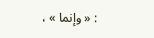: « وإنما » ،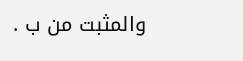والمثبت من ب .